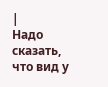|
Надо сказать, что вид у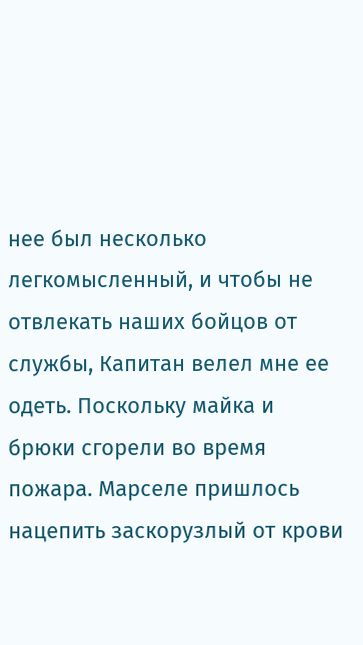нее был несколько легкомысленный, и чтобы не отвлекать наших бойцов от службы, Капитан велел мне ее одеть. Поскольку майка и брюки сгорели во время пожара. Марселе пришлось нацепить заскорузлый от крови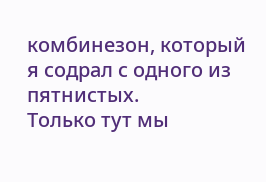комбинезон, который я содрал с одного из пятнистых.
Только тут мы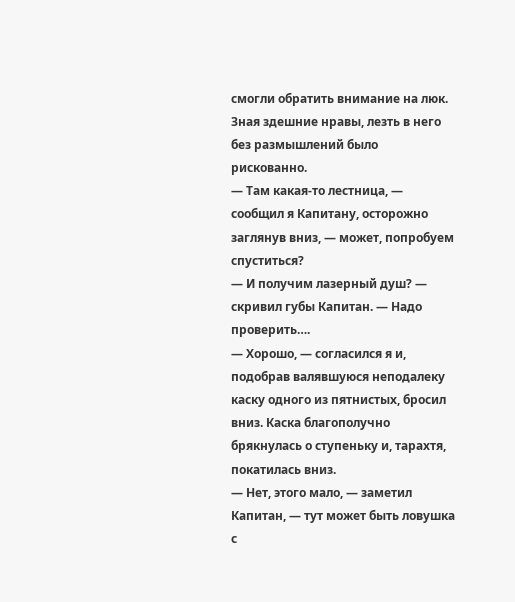смогли обратить внимание на люк. Зная здешние нравы, лезть в него без размышлений было рискованно.
— Там какая-то лестница, — сообщил я Капитану, осторожно заглянув вниз, — может, попробуем спуститься?
— И получим лазерный душ? — скривил губы Капитан. — Надо проверить….
— Хорошо, — согласился я и, подобрав валявшуюся неподалеку каску одного из пятнистых, бросил вниз. Каска благополучно брякнулась о ступеньку и, тарахтя, покатилась вниз.
— Нет, этого мало, — заметил Капитан, — тут может быть ловушка с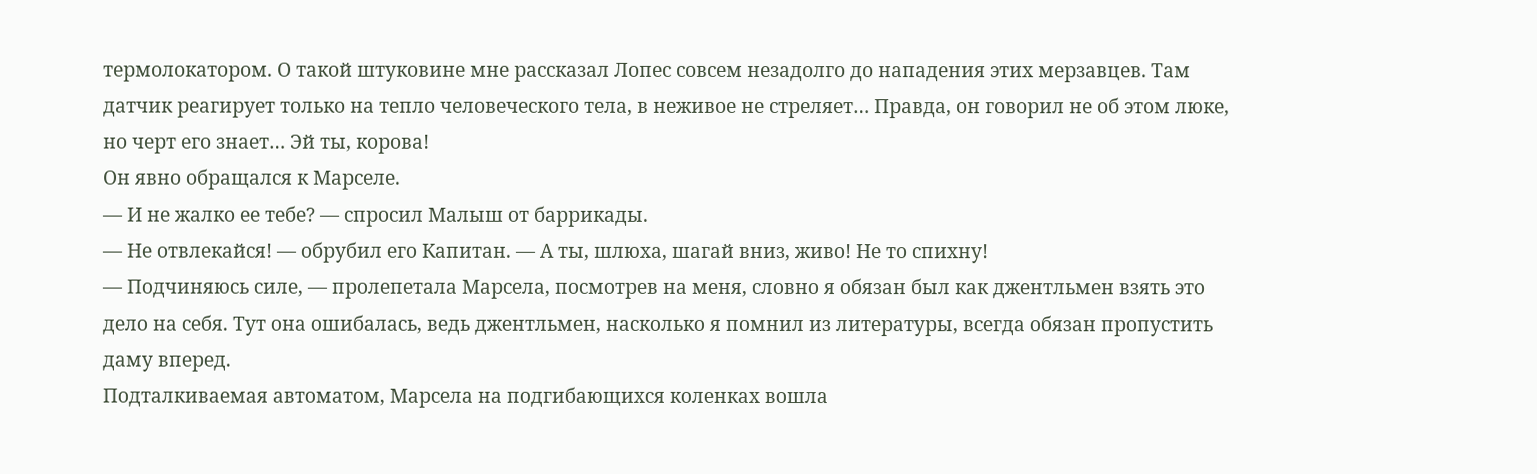термолокатором. О такой штуковине мне рассказал Лопес совсем незадолго до нападения этих мерзавцев. Там датчик реагирует только на тепло человеческого тела, в неживое не стреляет… Правда, он говорил не об этом люке, но черт его знает… Эй ты, корова!
Он явно обращался к Марселе.
— И не жалко ее тебе? — спросил Малыш от баррикады.
— Не отвлекайся! — обрубил его Капитан. — А ты, шлюха, шагай вниз, живо! Не то спихну!
— Подчиняюсь силе, — пролепетала Марсела, посмотрев на меня, словно я обязан был как джентльмен взять это дело на себя. Тут она ошибалась, ведь джентльмен, насколько я помнил из литературы, всегда обязан пропустить даму вперед.
Подталкиваемая автоматом, Марсела на подгибающихся коленках вошла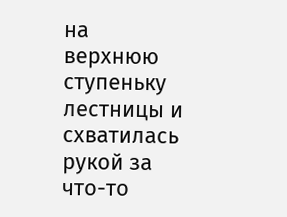на верхнюю ступеньку лестницы и схватилась рукой за что-то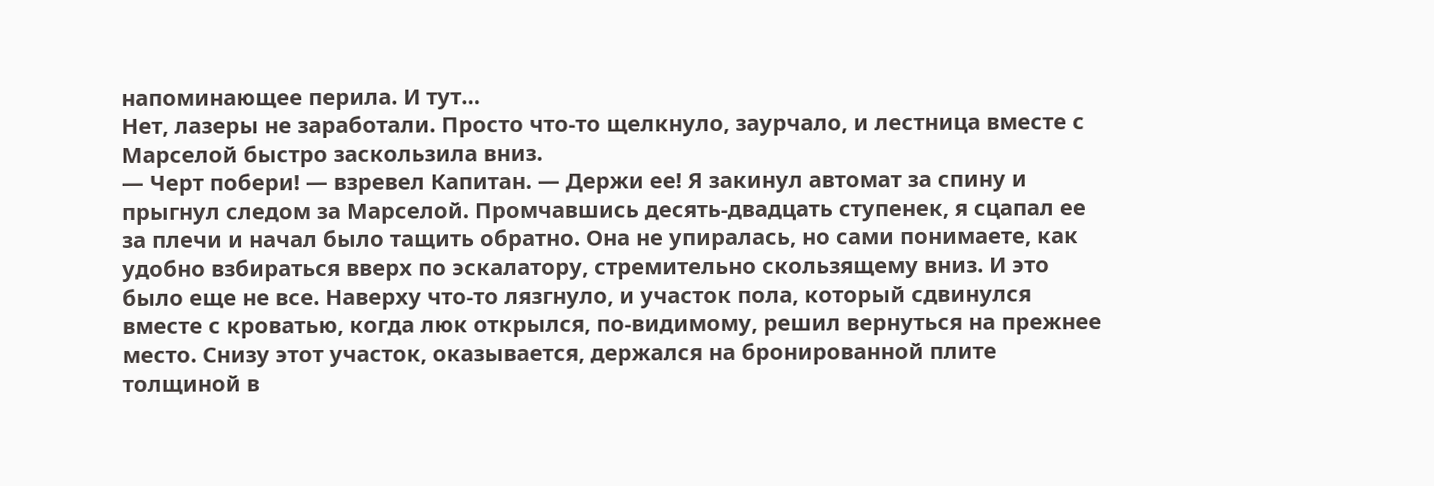напоминающее перила. И тут…
Нет, лазеры не заработали. Просто что-то щелкнуло, заурчало, и лестница вместе с Марселой быстро заскользила вниз.
— Черт побери! — взревел Капитан. — Держи ее! Я закинул автомат за спину и прыгнул следом за Марселой. Промчавшись десять-двадцать ступенек, я сцапал ее за плечи и начал было тащить обратно. Она не упиралась, но сами понимаете, как удобно взбираться вверх по эскалатору, стремительно скользящему вниз. И это было еще не все. Наверху что-то лязгнуло, и участок пола, который сдвинулся вместе с кроватью, когда люк открылся, по-видимому, решил вернуться на прежнее место. Снизу этот участок, оказывается, держался на бронированной плите толщиной в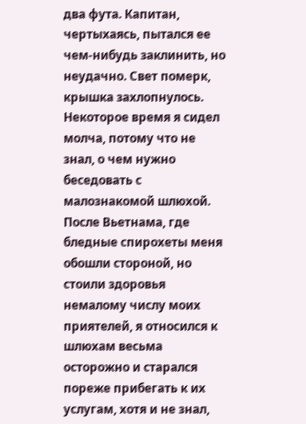два фута. Капитан, чертыхаясь, пытался ее чем-нибудь заклинить, но неудачно. Свет померк, крышка захлопнулось.
Некоторое время я сидел молча, потому что не знал, о чем нужно беседовать с малознакомой шлюхой. После Вьетнама, где бледные спирохеты меня обошли стороной, но стоили здоровья немалому числу моих приятелей, я относился к шлюхам весьма осторожно и старался пореже прибегать к их услугам, хотя и не знал,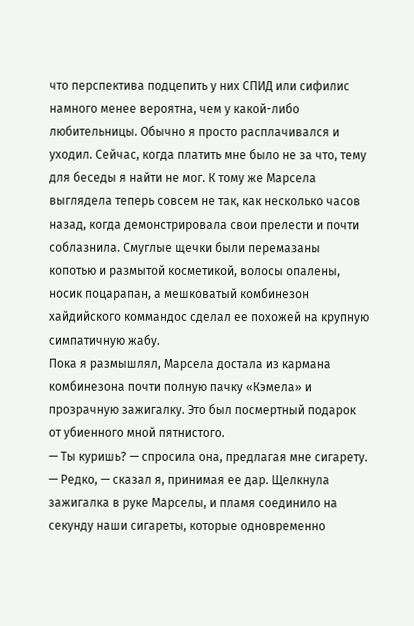что перспектива подцепить у них СПИД или сифилис намного менее вероятна, чем у какой-либо любительницы. Обычно я просто расплачивался и уходил. Сейчас, когда платить мне было не за что, тему для беседы я найти не мог. К тому же Марсела выглядела теперь совсем не так, как несколько часов назад, когда демонстрировала свои прелести и почти соблазнила. Смуглые щечки были перемазаны копотью и размытой косметикой, волосы опалены, носик поцарапан, а мешковатый комбинезон хайдийского коммандос сделал ее похожей на крупную симпатичную жабу.
Пока я размышлял, Марсела достала из кармана комбинезона почти полную пачку «Кэмела» и прозрачную зажигалку. Это был посмертный подарок от убиенного мной пятнистого.
— Ты куришь? — спросила она, предлагая мне сигарету.
— Редко, — сказал я, принимая ее дар. Щелкнула зажигалка в руке Марселы, и пламя соединило на секунду наши сигареты, которые одновременно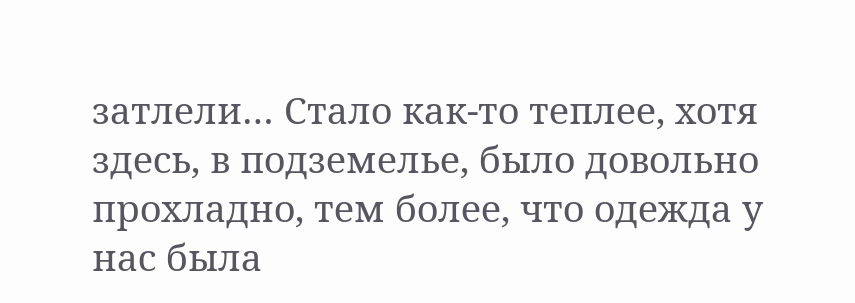затлели… Стало как-то теплее, хотя здесь, в подземелье, было довольно прохладно, тем более, что одежда у нас была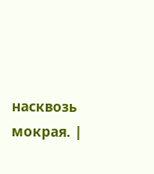насквозь мокрая. |